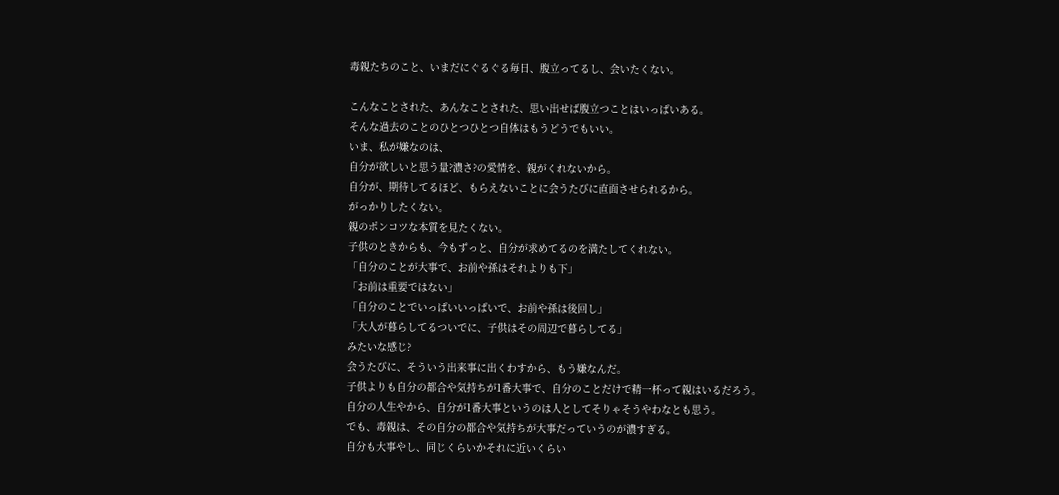毒親たちのこと、いまだにぐるぐる毎日、腹立ってるし、会いたくない。

こんなことされた、あんなことされた、思い出せば腹立つことはいっぱいある。
そんな過去のことのひとつひとつ自体はもうどうでもいい。
いま、私が嫌なのは、
自分が欲しいと思う量?濃さ?の愛情を、親がくれないから。
自分が、期待してるほど、もらえないことに会うたびに直面させられるから。
がっかりしたくない。
親のポンコツな本質を見たくない。
子供のときからも、今もずっと、自分が求めてるのを満たしてくれない。
「自分のことが大事で、お前や孫はそれよりも下」
「お前は重要ではない」
「自分のことでいっぱいいっぱいで、お前や孫は後回し」
「大人が暮らしてるついでに、子供はその周辺で暮らしてる」
みたいな感じ?
会うたびに、そういう出来事に出くわすから、もう嫌なんだ。
子供よりも自分の都合や気持ちが1番大事で、自分のことだけで精一杯って親はいるだろう。
自分の人生やから、自分が1番大事というのは人としてそりゃそうやわなとも思う。
でも、毒親は、その自分の都合や気持ちが大事だっていうのが濃すぎる。
自分も大事やし、同じくらいかそれに近いくらい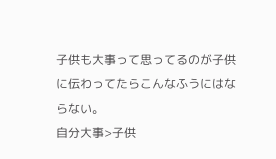子供も大事って思ってるのが子供に伝わってたらこんなふうにはならない。
自分大事>子供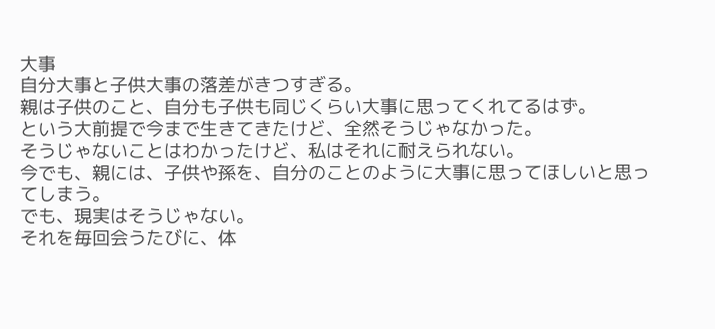大事
自分大事と子供大事の落差がきつすぎる。
親は子供のこと、自分も子供も同じくらい大事に思ってくれてるはず。
という大前提で今まで生きてきたけど、全然そうじゃなかった。
そうじゃないことはわかったけど、私はそれに耐えられない。
今でも、親には、子供や孫を、自分のことのように大事に思ってほしいと思ってしまう。
でも、現実はそうじゃない。
それを毎回会うたびに、体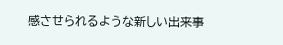感させられるような新しい出来事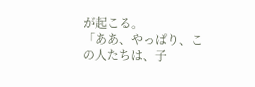が起こる。
「ああ、やっぱり、この人たちは、子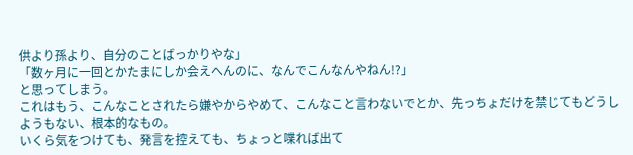供より孫より、自分のことばっかりやな」
「数ヶ月に一回とかたまにしか会えへんのに、なんでこんなんやねん!?」
と思ってしまう。
これはもう、こんなことされたら嫌やからやめて、こんなこと言わないでとか、先っちょだけを禁じてもどうしようもない、根本的なもの。
いくら気をつけても、発言を控えても、ちょっと喋れば出て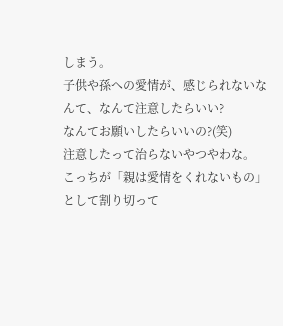しまう。
子供や孫への愛情が、感じられないなんて、なんて注意したらいい?
なんてお願いしたらいいの?(笑)
注意したって治らないやつやわな。
こっちが「親は愛情をくれないもの」として割り切って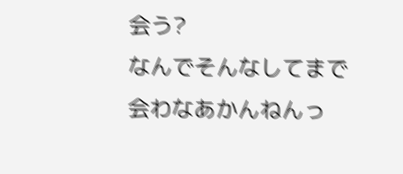会う?
なんでそんなしてまで会わなあかんねんっ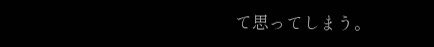て思ってしまう。